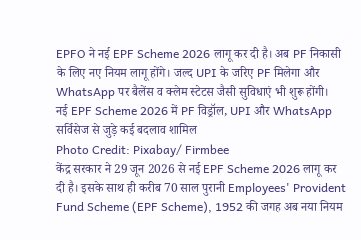EPFO ने नई EPF Scheme 2026 लागू कर दी है। अब PF निकासी के लिए नए नियम लागू होंगे। जल्द UPI के जरिए PF मिलेगा और WhatsApp पर बैलेंस व क्लेम स्टेटस जैसी सुविधाएं भी शुरू होंगी।
नई EPF Scheme 2026 में PF विड्रॉल, UPI और WhatsApp सर्विसेज से जुड़े कई बदलाव शामिल
Photo Credit: Pixabay/ Firmbee
केंद्र सरकार ने 29 जून 2026 से नई EPF Scheme 2026 लागू कर दी है। इसके साथ ही करीब 70 साल पुरानी Employees' Provident Fund Scheme (EPF Scheme), 1952 की जगह अब नया नियम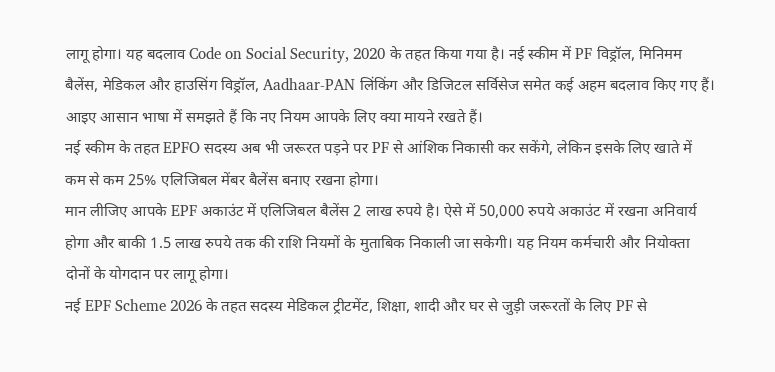लागू होगा। यह बदलाव Code on Social Security, 2020 के तहत किया गया है। नई स्कीम में PF विड्रॉल, मिनिमम बैलेंस, मेडिकल और हाउसिंग विड्रॉल, Aadhaar-PAN लिंकिंग और डिजिटल सर्विसेज समेत कई अहम बदलाव किए गए हैं। आइए आसान भाषा में समझते हैं कि नए नियम आपके लिए क्या मायने रखते हैं।
नई स्कीम के तहत EPFO सदस्य अब भी जरूरत पड़ने पर PF से आंशिक निकासी कर सकेंगे, लेकिन इसके लिए खाते में कम से कम 25% एलिजिबल मेंबर बैलेंस बनाए रखना होगा।
मान लीजिए आपके EPF अकाउंट में एलिजिबल बैलेंस 2 लाख रुपये है। ऐसे में 50,000 रुपये अकाउंट में रखना अनिवार्य होगा और बाकी 1.5 लाख रुपये तक की राशि नियमों के मुताबिक निकाली जा सकेगी। यह नियम कर्मचारी और नियोक्ता दोनों के योगदान पर लागू होगा।
नई EPF Scheme 2026 के तहत सदस्य मेडिकल ट्रीटमेंट, शिक्षा, शादी और घर से जुड़ी जरूरतों के लिए PF से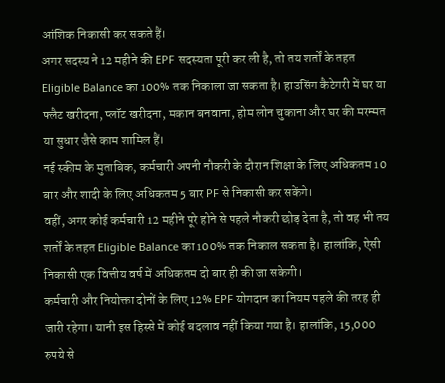आंशिक निकासी कर सकते हैं।
अगर सदस्य ने 12 महीने की EPF सदस्यता पूरी कर ली है, तो तय शर्तों के तहत Eligible Balance का 100% तक निकाला जा सकता है। हाउसिंग कैटेगरी में घर या फ्लैट खरीदना, प्लॉट खरीदना, मकान बनवाना, होम लोन चुकाना और घर की मरम्मत या सुधार जैसे काम शामिल हैं।
नई स्कीम के मुताबिक, कर्मचारी अपनी नौकरी के दौरान शिक्षा के लिए अधिकतम 10 बार और शादी के लिए अधिकतम 5 बार PF से निकासी कर सकेंगे।
वहीं, अगर कोई कर्मचारी 12 महीने पूरे होने से पहले नौकरी छोड़ देता है, तो वह भी तय शर्तों के तहत Eligible Balance का 100% तक निकाल सकता है। हालांकि, ऐसी निकासी एक वित्तीय वर्ष में अधिकतम दो बार ही की जा सकेगी।
कर्मचारी और नियोक्ता दोनों के लिए 12% EPF योगदान का नियम पहले की तरह ही जारी रहेगा। यानी इस हिस्से में कोई बदलाव नहीं किया गया है। हालांकि, 15,000 रुपये से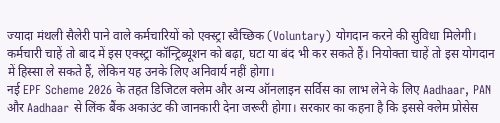ज्यादा मंथली सैलेरी पाने वाले कर्मचारियों को एक्स्ट्रा स्वैच्छिक (Voluntary) योगदान करने की सुविधा मिलेगी। कर्मचारी चाहें तो बाद में इस एक्स्ट्रा कॉन्ट्रिब्यूशन को बढ़ा, घटा या बंद भी कर सकते हैं। नियोक्ता चाहें तो इस योगदान में हिस्सा ले सकते हैं, लेकिन यह उनके लिए अनिवार्य नहीं होगा।
नई EPF Scheme 2026 के तहत डिजिटल क्लेम और अन्य ऑनलाइन सर्विस का लाभ लेने के लिए Aadhaar, PAN और Aadhaar से लिंक बैंक अकाउंट की जानकारी देना जरूरी होगा। सरकार का कहना है कि इससे क्लेम प्रोसेस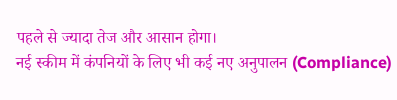पहले से ज्यादा तेज और आसान होगा।
नई स्कीम में कंपनियों के लिए भी कई नए अनुपालन (Compliance)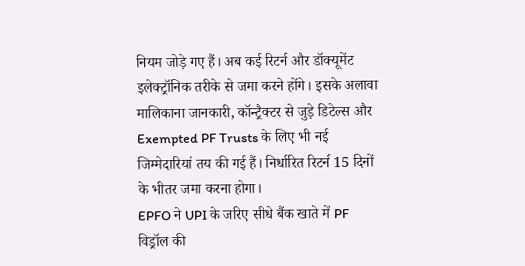नियम जोड़े गए हैं। अब कई रिटर्न और डॉक्यूमेंट इलेक्ट्रॉनिक तरीके से जमा करने होंगे। इसके अलावा मालिकाना जानकारी, कॉन्ट्रैक्टर से जुड़े डिटेल्स और Exempted PF Trusts के लिए भी नई जिम्मेदारियां तय की गई हैं। निर्धारित रिटर्न 15 दिनों के भीतर जमा करना होगा।
EPFO ने UPI के जरिए सीधे बैंक खाते में PF विड्रॉल की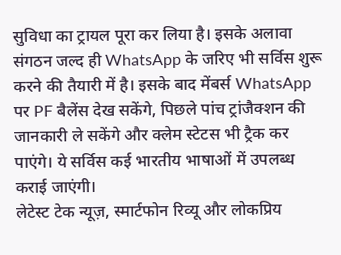सुविधा का ट्रायल पूरा कर लिया है। इसके अलावा संगठन जल्द ही WhatsApp के जरिए भी सर्विस शुरू करने की तैयारी में है। इसके बाद मेंबर्स WhatsApp पर PF बैलेंस देख सकेंगे, पिछले पांच ट्रांजैक्शन की जानकारी ले सकेंगे और क्लेम स्टेटस भी ट्रैक कर पाएंगे। ये सर्विस कई भारतीय भाषाओं में उपलब्ध कराई जाएंगी।
लेटेस्ट टेक न्यूज़, स्मार्टफोन रिव्यू और लोकप्रिय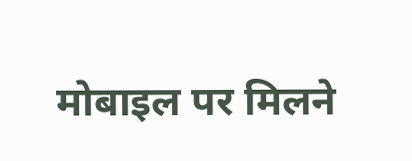मोबाइल पर मिलने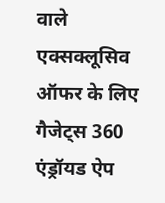वाले एक्सक्लूसिव ऑफर के लिए गैजेट्स 360 एंड्रॉयड ऐप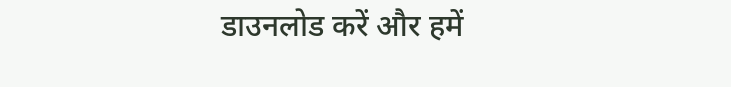डाउनलोड करें और हमें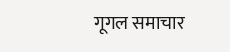गूगल समाचार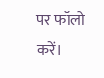पर फॉलो करें।